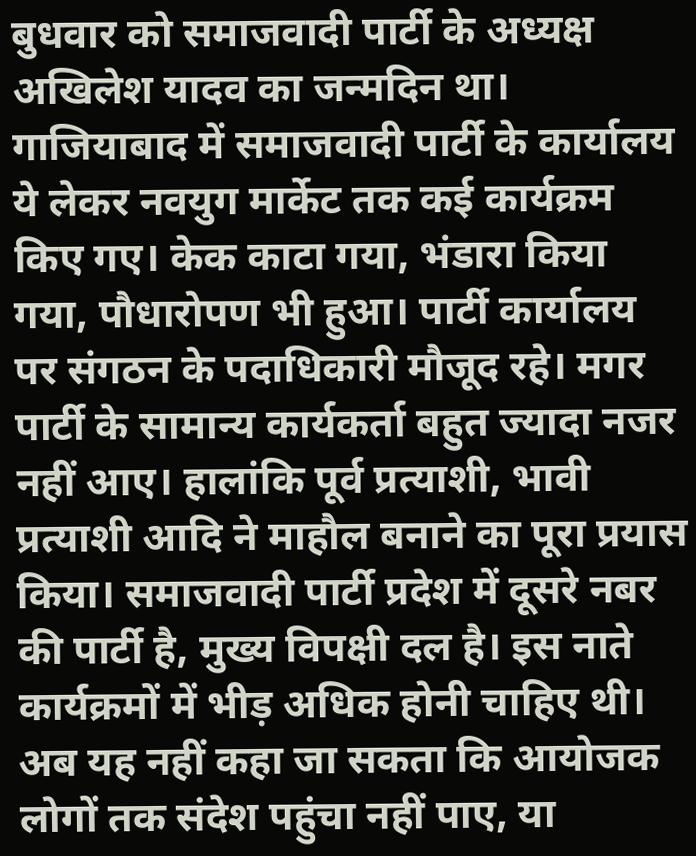बुधवार को समाजवादी पार्टी के अध्यक्ष अखिलेश यादव का जन्मदिन था। गाजियाबाद में समाजवादी पार्टी के कार्यालय ये लेकर नवयुग मार्केट तक कई कार्यक्रम किए गए। केक काटा गया, भंडारा किया गया, पौधारोपण भी हुआ। पार्टी कार्यालय पर संगठन के पदाधिकारी मौजूद रहे। मगर पार्टी के सामान्य कार्यकर्ता बहुत ज्यादा नजर नहीं आए। हालांकि पूर्व प्रत्याशी, भावी प्रत्याशी आदि ने माहौल बनाने का पूरा प्रयास किया। समाजवादी पार्टी प्रदेश में दूसरे नबर की पार्टी है, मुख्य विपक्षी दल है। इस नाते कार्यक्रमों में भीड़ अधिक होनी चाहिए थी। अब यह नहीं कहा जा सकता कि आयोजक लोगों तक संदेश पहुंचा नहीं पाए, या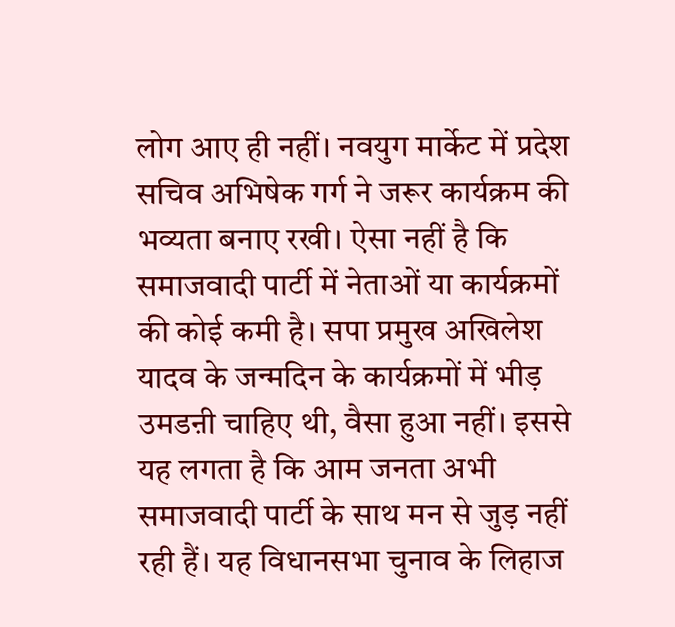लोग आए ही नहीं। नवयुग मार्केट में प्रदेश सचिव अभिषेक गर्ग ने जरूर कार्यक्रम की भव्यता बनाए रखी। ऐसा नहीं है कि समाजवादी पार्टी में नेताओं या कार्यक्रमों की कोई कमी है। सपा प्रमुख अखिलेश यादव के जन्मदिन के कार्यक्रमों में भीड़ उमडऩी चाहिए थी, वैसा हुआ नहीं। इससे यह लगता है कि आम जनता अभी समाजवादी पार्टी के साथ मन से जुड़ नहीं रही हैं। यह विधानसभा चुनाव के लिहाज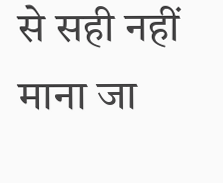से सही नहीं माना जा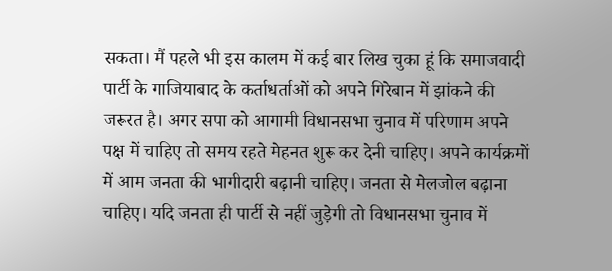सकता। मैं पहले भी इस कालम में कई बार लिख चुका हूं कि समाजवादी पार्टी के गाजियाबाद के कर्ताधर्ताओं को अपने गिरेबान में झांकने की जरूरत है। अगर सपा को आगामी विधानसभा चुनाव में परिणाम अपने पक्ष में चाहिए तो समय रहते मेहनत शुरू कर देनी चाहिए। अपने कार्यक्रमों में आम जनता की भागीदारी बढ़ानी चाहिए। जनता से मेलजोल बढ़ाना चाहिए। यदि जनता ही पार्टी से नहीं जुड़ेगी तो विधानसभा चुनाव में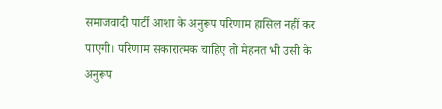समाजवादी पार्टी आशा के अनुरूप परिणाम हासिल नहीं कर पाएगी। परिणाम सकारात्मक चाहिए तो मेहनत भी उसी के अनुरूप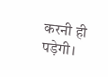करनी ही पड़ेगी।